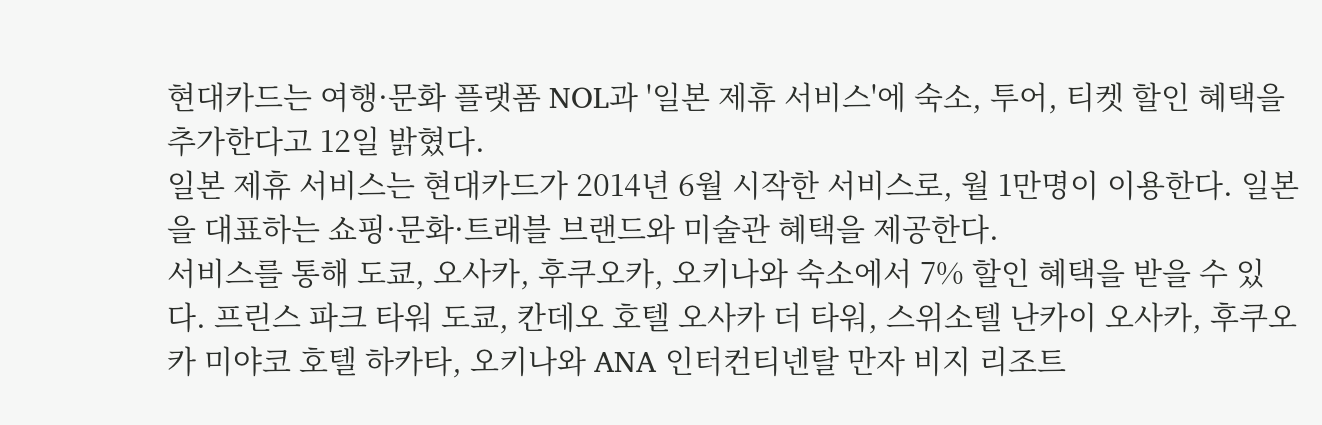현대카드는 여행·문화 플랫폼 NOL과 '일본 제휴 서비스'에 숙소, 투어, 티켓 할인 혜택을 추가한다고 12일 밝혔다.
일본 제휴 서비스는 현대카드가 2014년 6월 시작한 서비스로, 월 1만명이 이용한다. 일본을 대표하는 쇼핑·문화·트래블 브랜드와 미술관 혜택을 제공한다.
서비스를 통해 도쿄, 오사카, 후쿠오카, 오키나와 숙소에서 7% 할인 혜택을 받을 수 있다. 프린스 파크 타워 도쿄, 칸데오 호텔 오사카 더 타워, 스위소텔 난카이 오사카, 후쿠오카 미야코 호텔 하카타, 오키나와 ANA 인터컨티넨탈 만자 비지 리조트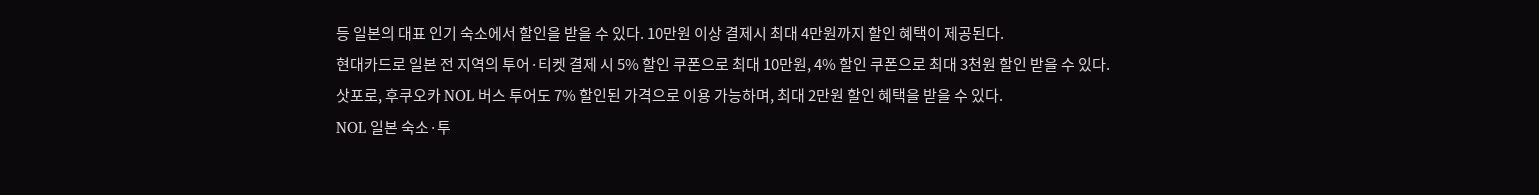등 일본의 대표 인기 숙소에서 할인을 받을 수 있다. 10만원 이상 결제시 최대 4만원까지 할인 혜택이 제공된다.
현대카드로 일본 전 지역의 투어·티켓 결제 시 5% 할인 쿠폰으로 최대 10만원, 4% 할인 쿠폰으로 최대 3천원 할인 받을 수 있다.
삿포로, 후쿠오카 NOL 버스 투어도 7% 할인된 가격으로 이용 가능하며, 최대 2만원 할인 혜택을 받을 수 있다.
NOL 일본 숙소·투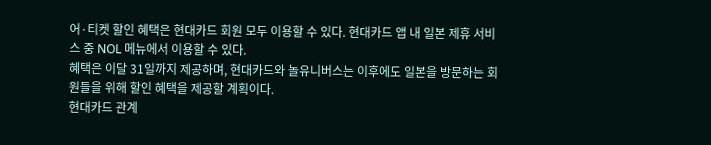어·티켓 할인 혜택은 현대카드 회원 모두 이용할 수 있다. 현대카드 앱 내 일본 제휴 서비스 중 NOL 메뉴에서 이용할 수 있다.
혜택은 이달 31일까지 제공하며, 현대카드와 놀유니버스는 이후에도 일본을 방문하는 회원들을 위해 할인 혜택을 제공할 계획이다.
현대카드 관계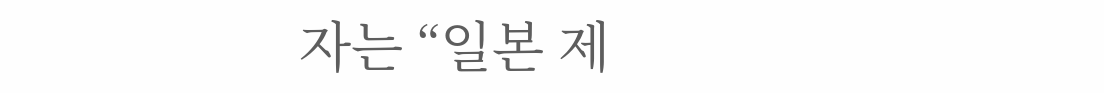자는 “일본 제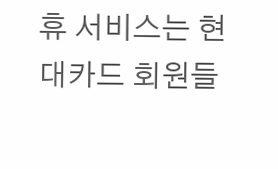휴 서비스는 현대카드 회원들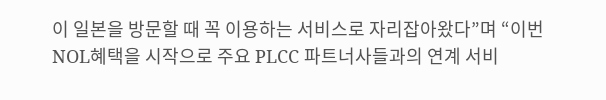이 일본을 방문할 때 꼭 이용하는 서비스로 자리잡아왔다”며 “이번 NOL혜택을 시작으로 주요 PLCC 파트너사들과의 연계 서비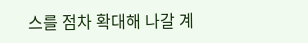스를 점차 확대해 나갈 계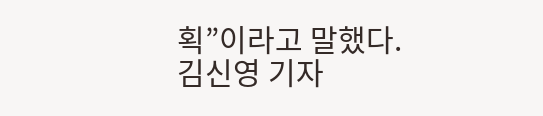획”이라고 말했다.
김신영 기자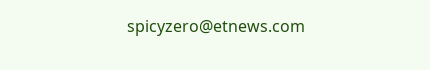spicyzero@etnews.com